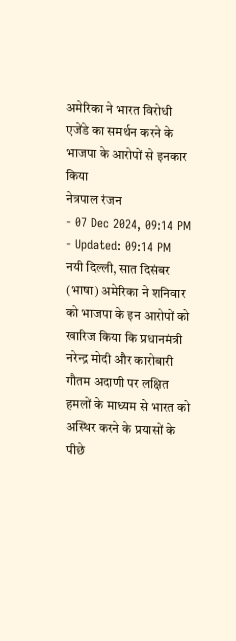अमेरिका ने भारत विरोधी एजेंडे का समर्थन करने के भाजपा के आरोपों से इनकार किया
नेत्रपाल रंजन
- 07 Dec 2024, 09:14 PM
- Updated: 09:14 PM
नयी दिल्ली, सात दिसंबर (भाषा) अमेरिका ने शनिवार को भाजपा के इन आरोपों को खारिज किया कि प्रधानमंत्री नरेन्द्र मोदी और कारोबारी गौतम अदाणी पर लक्षित हमलों के माध्यम से भारत को अस्थिर करने के प्रयासों के पीछे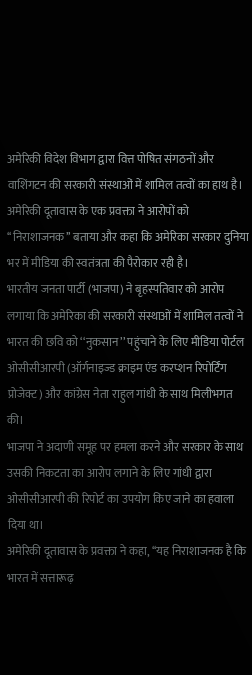अमेरिकी विदेश विभाग द्वारा वित्त पोषित संगठनों और वाशिंगटन की सरकारी संस्थाओं में शामिल तत्वों का हाथ है।
अमेरिकी दूतावास के एक प्रवक्ता ने आरोपों को ‘‘निराशाजनक’’ बताया और कहा कि अमेरिका सरकार दुनिया भर में मीडिया की स्वतंत्रता की पैरोकार रही है।
भारतीय जनता पार्टी (भाजपा) ने बृहस्पतिवार को आरोप लगाया कि अमेरिका की सरकारी संस्थाओं में शामिल तत्वों ने भारत की छवि को ‘‘नुकसान’’ पहुंचाने के लिए मीडिया पोर्टल ओसीसीआरपी (ऑर्गनाइज्ड क्राइम एंड करप्शन रिपोर्टिंग प्रोजेक्ट) और कांग्रेस नेता राहुल गांधी के साथ मिलीभगत की।
भाजपा ने अदाणी समूह पर हमला करने और सरकार के साथ उसकी निकटता का आरोप लगाने के लिए गांधी द्वारा ओसीसीआरपी की रिपोर्ट का उपयोग किए जाने का हवाला दिया था।
अमेरिकी दूतावास के प्रवक्ता ने कहा, ‘‘यह निराशाजनक है कि भारत में सत्तारूढ़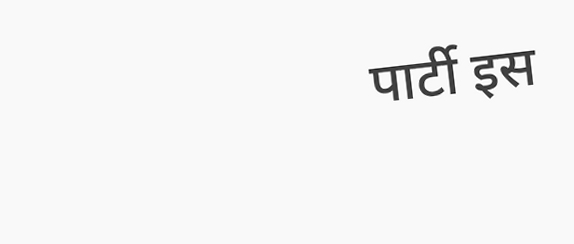पार्टी इस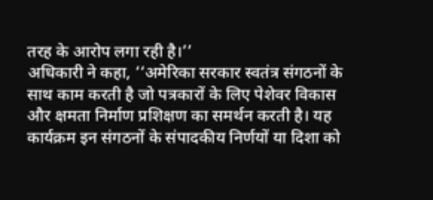तरह के आरोप लगा रही है।’’
अधिकारी ने कहा, ‘‘अमेरिका सरकार स्वतंत्र संगठनों के साथ काम करती है जो पत्रकारों के लिए पेशेवर विकास और क्षमता निर्माण प्रशिक्षण का समर्थन करती है। यह कार्यक्रम इन संगठनों के संपादकीय निर्णयों या दिशा को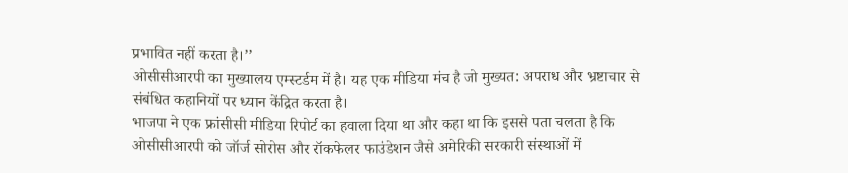प्रभावित नहीं करता है।’’
ओसीसीआरपी का मुख्यालय एम्स्टर्डम में है। यह एक मीडिया मंच है जो मुख्यत: अपराध और भ्रष्टाचार से संबंधित कहानियों पर ध्यान केंद्रित करता है।
भाजपा ने एक फ्रांसीसी मीडिया रिपोर्ट का हवाला दिया था और कहा था कि इससे पता चलता है कि ओसीसीआरपी को जॉर्ज सोरोस और रॉकफेलर फाउंडेशन जैसे अमेरिकी सरकारी संस्थाओं में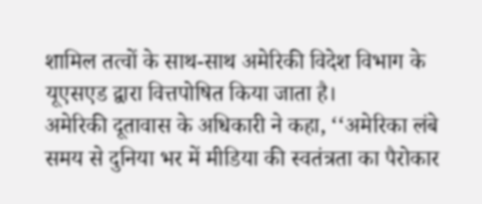शामिल तत्वों के साथ-साथ अमेरिकी विदेश विभाग के यूएसएड द्वारा वित्तपोषित किया जाता है।
अमेरिकी दूतावास के अधिकारी ने कहा, ‘‘अमेरिका लंबे समय से दुनिया भर में मीडिया की स्वतंत्रता का पैरोकार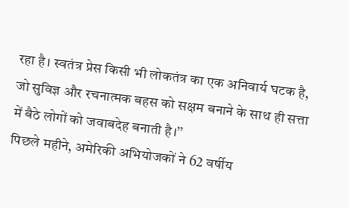रहा है। स्वतंत्र प्रेस किसी भी लोकतंत्र का एक अनिवार्य घटक है, जो सुविज्ञ और रचनात्मक बहस को सक्षम बनाने के साथ ही सत्ता में बैठे लोगों को जवाबदेह बनाती है।’’
पिछले महीने, अमेरिकी अभियोजकों ने 62 वर्षीय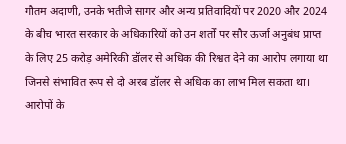गौतम अदाणी, उनके भतीजे सागर और अन्य प्रतिवादियों पर 2020 और 2024 के बीच भारत सरकार के अधिकारियों को उन शर्तों पर सौर ऊर्जा अनुबंध प्राप्त के लिए 25 करोड़ अमेरिकी डॉलर से अधिक की रिश्वत देने का आरोप लगाया था जिनसे संभावित रूप से दो अरब डॉलर से अधिक का लाभ मिल सकता था।
आरोपों के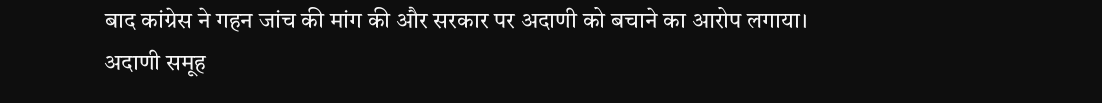बाद कांग्रेस ने गहन जांच की मांग की और सरकार पर अदाणी को बचाने का आरोप लगाया।
अदाणी समूह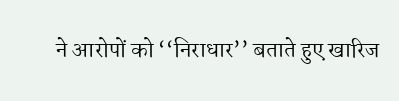ने आरोपों को ‘‘निराधार’’ बताते हुए खारिज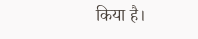किया है।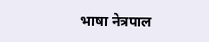भाषा नेत्रपाल